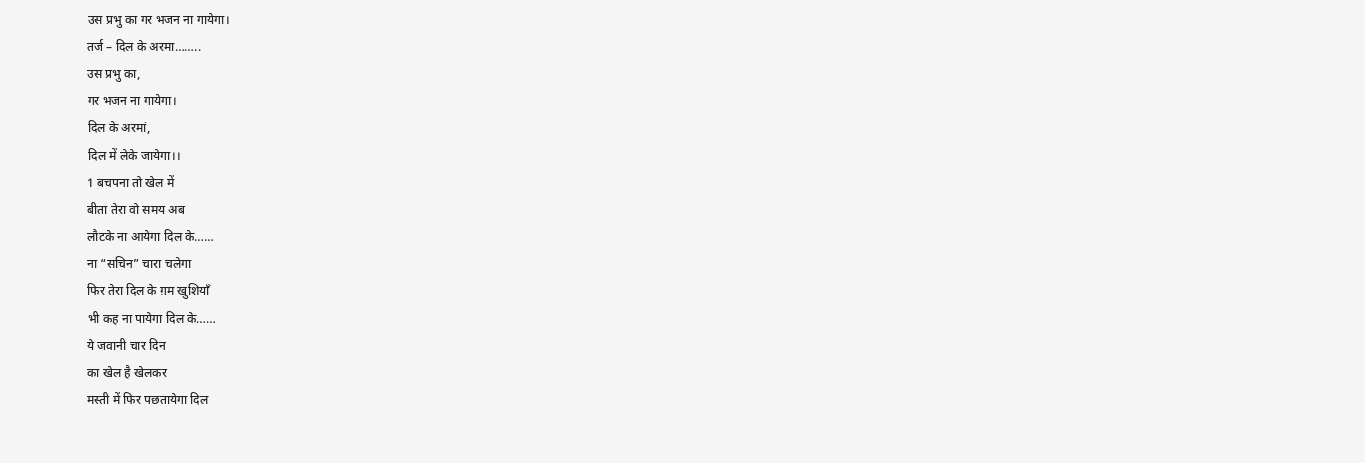उस प्रभु का गर भजन ना गायेगा।
तर्ज – दिल के अरमा……..
उस प्रभु का,
गर भजन ना गायेगा।
दिल के अरमां,
दिल में लेके जायेगा।।
1 बचपना तो खेल में
बीता तेरा वो समय अब
लौटके ना आयेगा दिल के……
ना “सचिन” चारा चलेगा
फिर तेरा दिल के ग़म खुशियाँ
भी कह ना पायेगा दिल के……
ये जवानी चार दिन
का खेल है खेलकर
मस्ती में फिर पछतायेगा दिल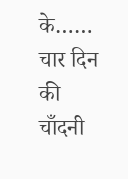के……
चार दिन की चाँदनी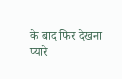के बाद फिर देखना
प्यारे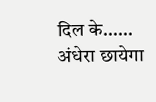दिल के…… अंधेरा छायेगा